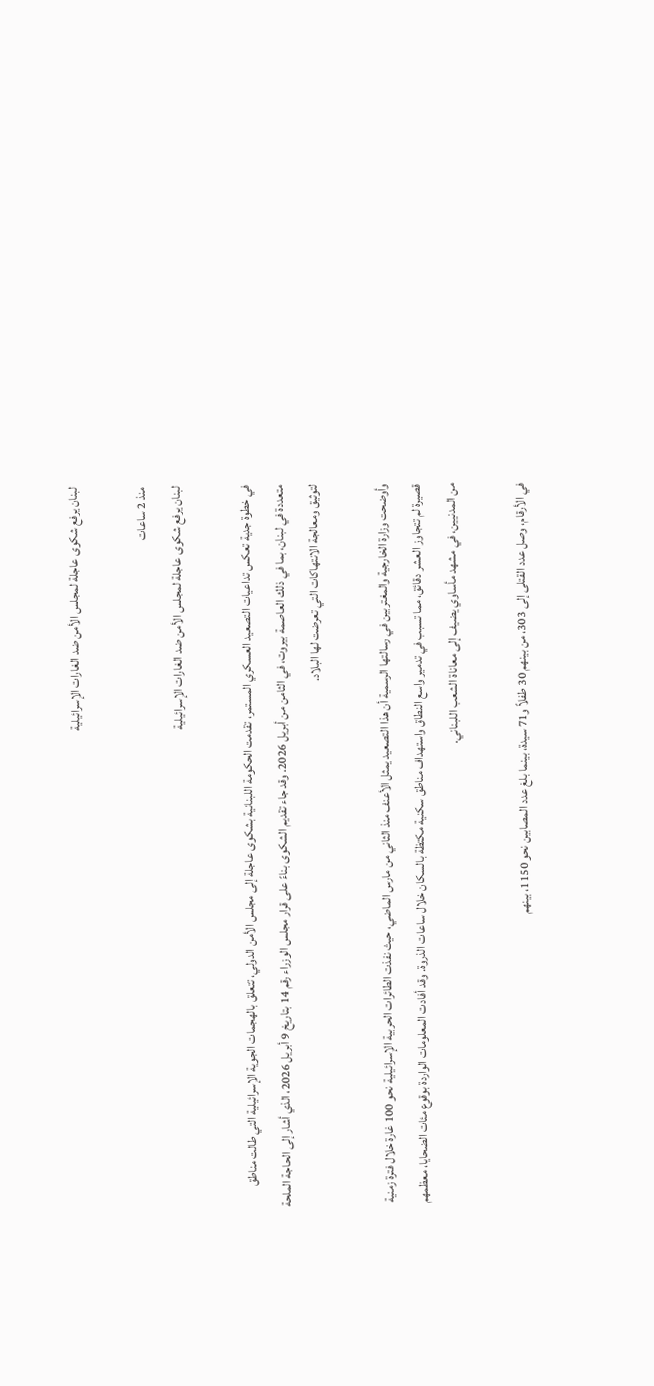لبنان يرفع شكوى عاجلة لمجلس الأمن ضد الغارات الإسرائيلية

منذ 2 ساعات
لبنان يرفع شكوى عاجلة لمجلس الأمن ضد الغارات الإسرائيلية

في خطوة جدية تعكس تداعيات التصعيد العسكري المستمر، تقدمت الحكومة اللبنانية بشكوى عاجلة إلى مجلس الأمن الدولي، تتعلق بالهجمات الجوية الإسرائيلية التي طالت مناطق متعددة في لبنان، بما في ذلك العاصمة بيروت، في الثامن من أبريل 2026. وقد جاء تقديم الشكوى بناءً على قرار مجلس الوزراء رقم 14 بتاريخ 9 أبريل 2026، الذي أشار إلى الحاجة الملحة لتوثيق ومعالجة الانتهاكات التي تعرضت لها البلاد.

وأوضحت وزارة الخارجية والمغتربين في رسالتها الرسمية أن هذا التصعيد يمثل الأعنف منذ الثاني من مارس الماضي، حيث نفذت الطائرات الحربية الإسرائيلية نحو 100 غارة خلال فترة زمنية قصيرة لم تتجاوز العشر دقائق، مما تسبب في تدمير واسع النطاق واستهداف مناطق سكنية مكتظة بالسكان خلال ساعات الذروة. وقد أفادت المعلومات الواردة بوقوع مئات الضحايا، معظمهم من المدنيين، في مشهد مأساوي يضيف إلى معاناة الشعب اللبناني.

في الأرقام، وصل عدد القتلى إلى 303، من بينهم 30 طفلاً و71 سيدة، بينما بلغ عدد المصابين نحو 1150، بينهم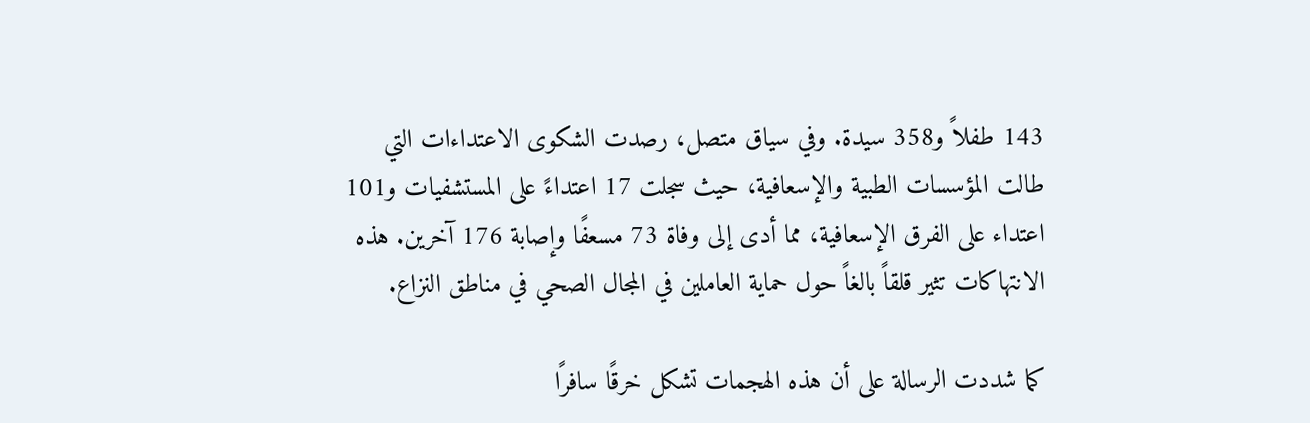143 طفلاً و358 سيدة. وفي سياق متصل، رصدت الشكوى الاعتداءات التي طالت المؤسسات الطبية والإسعافية، حيث سجلت 17 اعتداءً على المستشفيات و101 اعتداء على الفرق الإسعافية، مما أدى إلى وفاة 73 مسعفًا وإصابة 176 آخرين. هذه الانتهاكات تثير قلقاً بالغاً حول حماية العاملين في المجال الصحي في مناطق النزاع.

كما شددت الرسالة على أن هذه الهجمات تشكل خرقًا سافرًا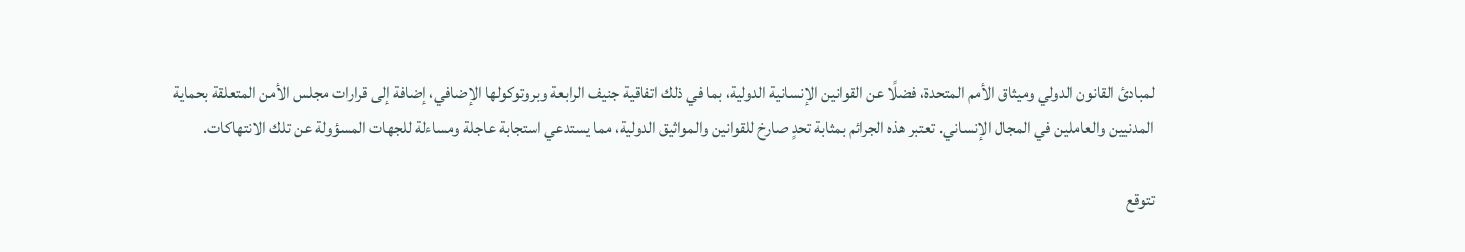لمبادئ القانون الدولي وميثاق الأمم المتحدة، فضلًا عن القوانين الإنسانية الدولية، بما في ذلك اتفاقية جنيف الرابعة وبروتوكولها الإضافي، إضافة إلى قرارات مجلس الأمن المتعلقة بحماية المدنيين والعاملين في المجال الإنساني. تعتبر هذه الجرائم بمثابة تحدٍ صارخ للقوانين والمواثيق الدولية، مما يستدعي استجابة عاجلة ومساءلة للجهات المسؤولة عن تلك الانتهاكات.

تتوقع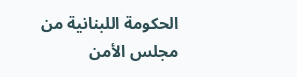الحكومة اللبنانية من مجلس الأمن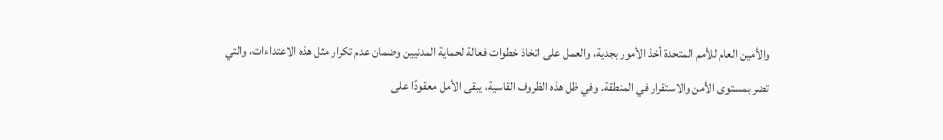والأمين العام للأمم المتحدة أخذ الأمور بجدية، والعمل على اتخاذ خطوات فعالة لحماية المدنيين وضمان عدم تكرار مثل هذه الاعتداءات، والتي تضر بمستوى الأمن والاستقرار في المنطقة. وفي ظل هذه الظروف القاسية، يبقى الأمل معقودًا على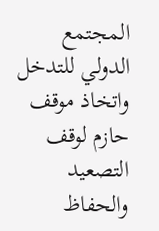المجتمع الدولي للتدخل واتخاذ موقف حازم لوقف التصعيد والحفاظ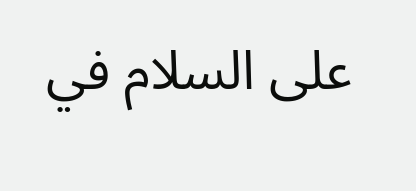على السلام في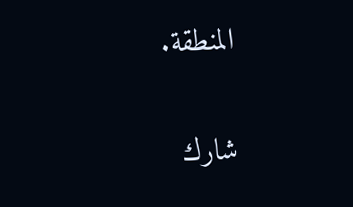المنطقة.


شارك